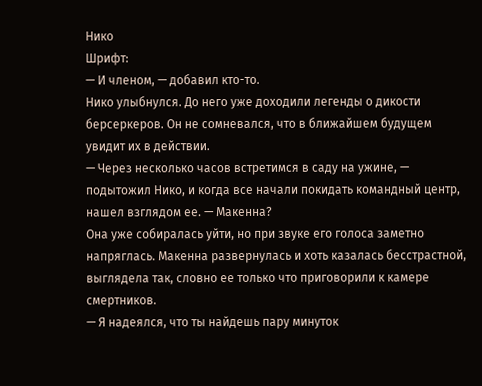Нико
Шрифт:
— И членом, — добавил кто-то.
Нико улыбнулся. До него уже доходили легенды о дикости берсеркеров. Он не сомневался, что в ближайшем будущем увидит их в действии.
— Через несколько часов встретимся в саду на ужине, — подытожил Нико, и когда все начали покидать командный центр, нашел взглядом ее. — Макенна?
Она уже собиралась уйти, но при звуке его голоса заметно напряглась. Макенна развернулась и хоть казалась бесстрастной, выглядела так, словно ее только что приговорили к камере смертников.
— Я надеялся, что ты найдешь пару минуток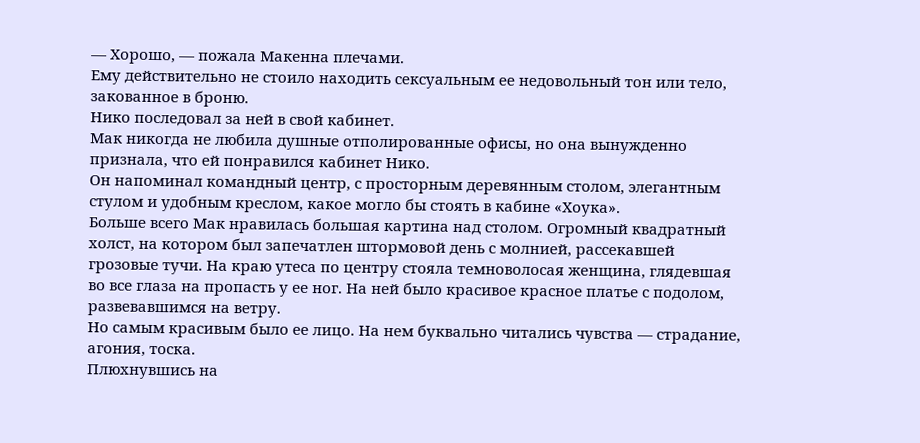— Хорошо, — пожала Макенна плечами.
Ему действительно не стоило находить сексуальным ее недовольный тон или тело, закованное в броню.
Нико последовал за ней в свой кабинет.
Мак никогда не любила душные отполированные офисы, но она вынужденно признала, что ей понравился кабинет Нико.
Он напоминал командный центр, с просторным деревянным столом, элегантным стулом и удобным креслом, какое могло бы стоять в кабине «Хоука».
Больше всего Мак нравилась большая картина над столом. Огромный квадратный холст, на котором был запечатлен штормовой день с молнией, рассекавшей грозовые тучи. На краю утеса по центру стояла темноволосая женщина, глядевшая во все глаза на пропасть у ее ног. На ней было красивое красное платье с подолом, развевавшимся на ветру.
Но самым красивым было ее лицо. На нем буквально читались чувства — страдание, агония, тоска.
Плюхнувшись на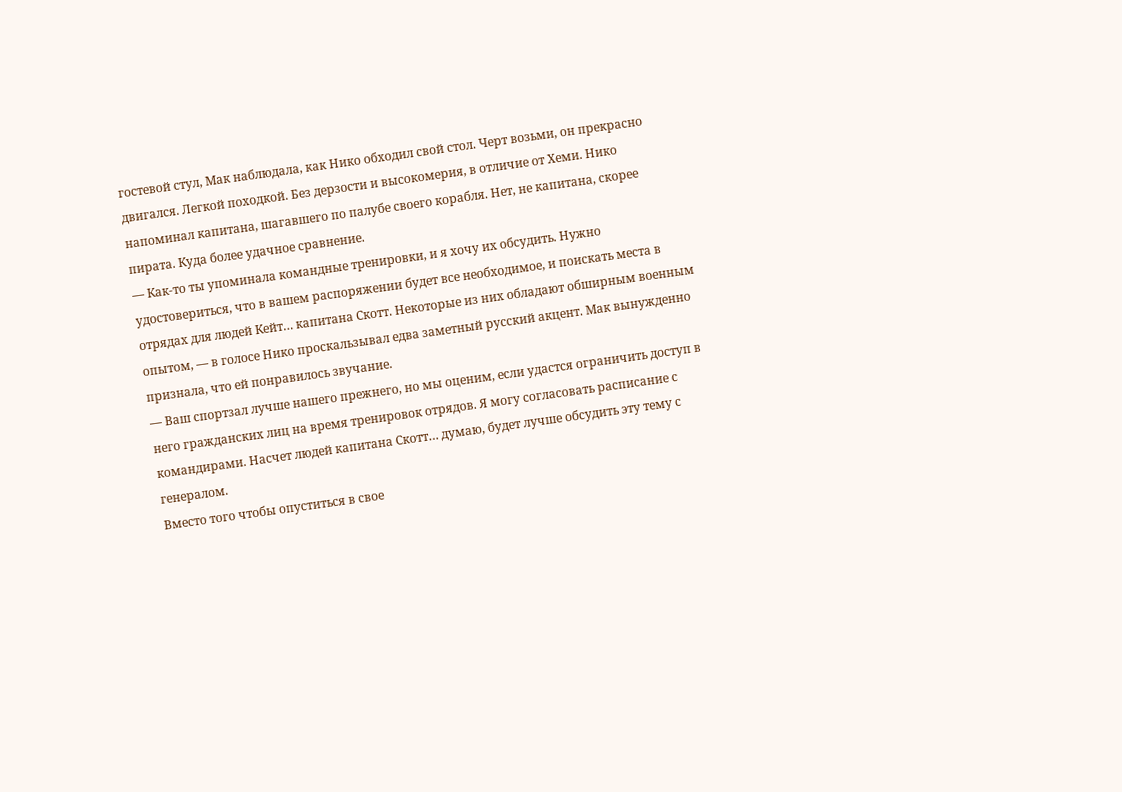гостевой стул, Мак наблюдала, как Нико обходил свой стол. Черт возьми, он прекрасно двигался. Легкой походкой. Без дерзости и высокомерия, в отличие от Хеми. Нико напоминал капитана, шагавшего по палубе своего корабля. Нет, не капитана, скорее пирата. Куда более удачное сравнение.
— Как-то ты упоминала командные тренировки, и я хочу их обсудить. Нужно удостовериться, что в вашем распоряжении будет все необходимое, и поискать места в отрядах для людей Кейт… капитана Скотт. Некоторые из них обладают обширным военным опытом, — в голосе Нико проскальзывал едва заметный русский акцент. Мак вынужденно признала, что ей понравилось звучание.
— Ваш спортзал лучше нашего прежнего, но мы оценим, если удастся ограничить доступ в него гражданских лиц на время тренировок отрядов. Я могу согласовать расписание с командирами. Насчет людей капитана Скотт… думаю, будет лучше обсудить эту тему с генералом.
Вместо того чтобы опуститься в свое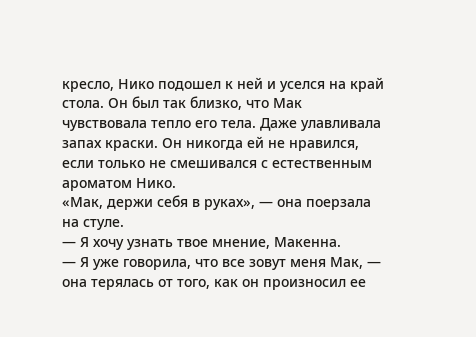кресло, Нико подошел к ней и уселся на край стола. Он был так близко, что Мак чувствовала тепло его тела. Даже улавливала запах краски. Он никогда ей не нравился, если только не смешивался с естественным ароматом Нико.
«Мак, держи себя в руках», — она поерзала на стуле.
— Я хочу узнать твое мнение, Макенна.
— Я уже говорила, что все зовут меня Мак, — она терялась от того, как он произносил ее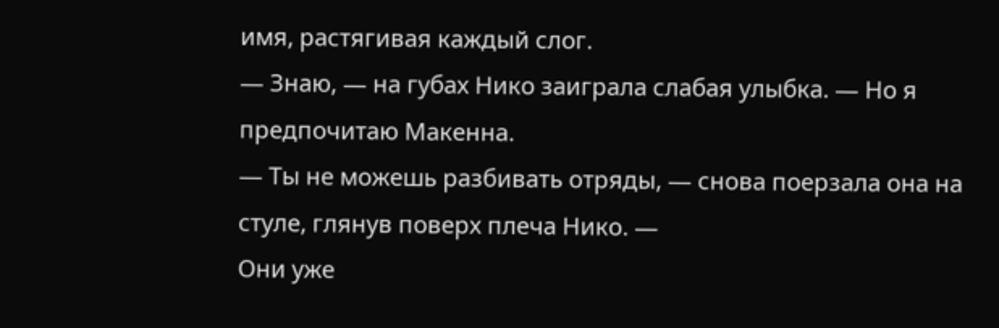имя, растягивая каждый слог.
— Знаю, — на губах Нико заиграла слабая улыбка. — Но я предпочитаю Макенна.
— Ты не можешь разбивать отряды, — снова поерзала она на стуле, глянув поверх плеча Нико. —
Они уже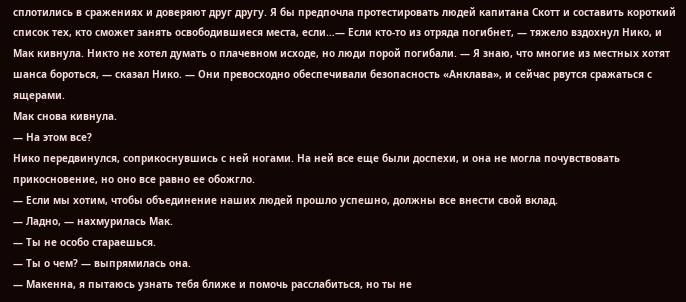сплотились в сражениях и доверяют друг другу. Я бы предпочла протестировать людей капитана Скотт и составить короткий список тех, кто сможет занять освободившиеся места, если…— Если кто-то из отряда погибнет, — тяжело вздохнул Нико, и Мак кивнула. Никто не хотел думать о плачевном исходе, но люди порой погибали. — Я знаю, что многие из местных хотят шанса бороться, — сказал Нико. — Они превосходно обеспечивали безопасность «Анклава», и сейчас рвутся сражаться с ящерами.
Мак снова кивнула.
— На этом все?
Нико передвинулся, соприкоснувшись с ней ногами. На ней все еще были доспехи, и она не могла почувствовать прикосновение, но оно все равно ее обожгло.
— Если мы хотим, чтобы объединение наших людей прошло успешно, должны все внести свой вклад.
— Ладно, — нахмурилась Мак.
— Ты не особо стараешься.
— Ты о чем? — выпрямилась она.
— Макенна, я пытаюсь узнать тебя ближе и помочь расслабиться, но ты не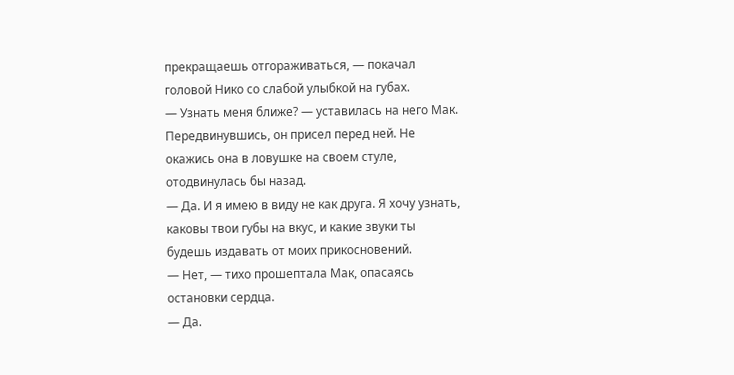прекращаешь отгораживаться, — покачал головой Нико со слабой улыбкой на губах.
— Узнать меня ближе? — уставилась на него Мак.
Передвинувшись, он присел перед ней. Не окажись она в ловушке на своем стуле, отодвинулась бы назад.
— Да. И я имею в виду не как друга. Я хочу узнать, каковы твои губы на вкус, и какие звуки ты будешь издавать от моих прикосновений.
— Нет, — тихо прошептала Мак, опасаясь остановки сердца.
— Да.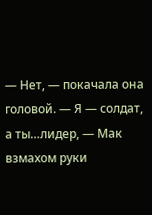— Нет, — покачала она головой. — Я — солдат, а ты…лидер, — Мак взмахом руки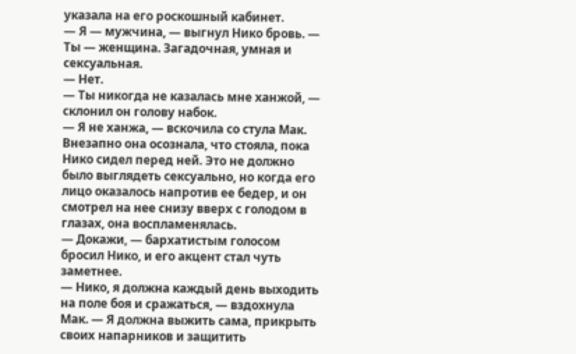указала на его роскошный кабинет.
— Я — мужчина, — выгнул Нико бровь. — Ты — женщина. Загадочная, умная и сексуальная.
— Нет.
— Ты никогда не казалась мне ханжой, — склонил он голову набок.
— Я не ханжа, — вскочила со стула Мак.
Внезапно она осознала, что стояла, пока Нико сидел перед ней. Это не должно было выглядеть сексуально, но когда его лицо оказалось напротив ее бедер, и он смотрел на нее снизу вверх с голодом в глазах, она воспламенялась.
— Докажи, — бархатистым голосом бросил Нико, и его акцент стал чуть заметнее.
— Нико, я должна каждый день выходить на поле боя и сражаться, — вздохнула Мак. — Я должна выжить сама, прикрыть своих напарников и защитить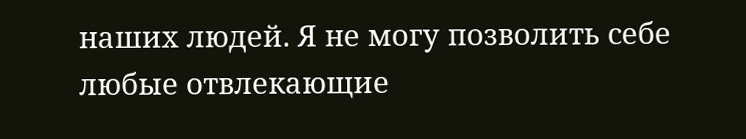наших людей. Я не могу позволить себе любые отвлекающие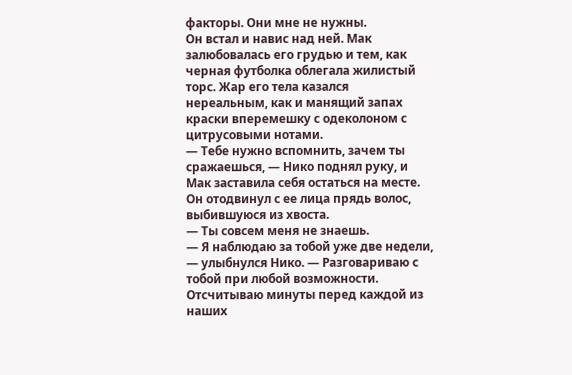факторы. Они мне не нужны.
Он встал и навис над ней. Мак залюбовалась его грудью и тем, как черная футболка облегала жилистый торс. Жар его тела казался нереальным, как и манящий запах краски вперемешку с одеколоном с цитрусовыми нотами.
— Тебе нужно вспомнить, зачем ты сражаешься, — Нико поднял руку, и Мак заставила себя остаться на месте. Он отодвинул с ее лица прядь волос, выбившуюся из хвоста.
— Ты совсем меня не знаешь.
— Я наблюдаю за тобой уже две недели, — улыбнулся Нико. — Разговариваю с тобой при любой возможности. Отсчитываю минуты перед каждой из наших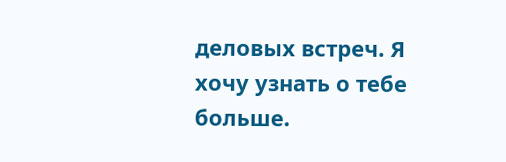деловых встреч. Я хочу узнать о тебе больше.